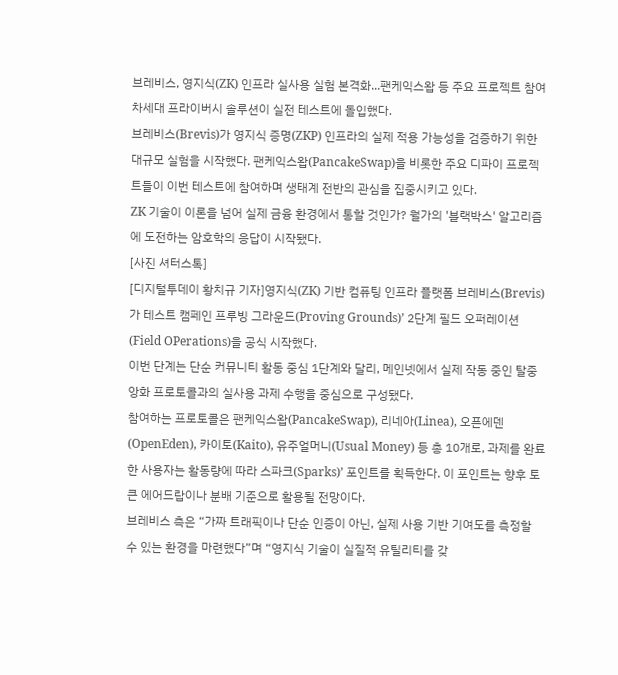브레비스, 영지식(ZK) 인프라 실사용 실험 본격화...팬케익스왑 등 주요 프로젝트 참여
차세대 프라이버시 솔루션이 실전 테스트에 돌입했다.
브레비스(Brevis)가 영지식 증명(ZKP) 인프라의 실제 적용 가능성을 검증하기 위한 대규모 실험을 시작했다. 팬케익스왑(PancakeSwap)을 비롯한 주요 디파이 프로젝트들이 이번 테스트에 참여하며 생태계 전반의 관심을 집중시키고 있다.
ZK 기술이 이론을 넘어 실제 금융 환경에서 통할 것인가? 월가의 '블랙박스' 알고리즘에 도전하는 암호학의 응답이 시작됐다.
[사진 셔터스톡]
[디지털투데이 황치규 기자]영지식(ZK) 기반 컴퓨팅 인프라 플랫폼 브레비스(Brevis)가 테스트 캠페인 프루빙 그라운드(Proving Grounds)’ 2단계 필드 오퍼레이션(Field OPerations)을 공식 시작했다.
이번 단계는 단순 커뮤니티 활동 중심 1단계와 달리, 메인넷에서 실제 작동 중인 탈중앙화 프로토콜과의 실사용 과제 수행을 중심으로 구성됐다.
참여하는 프로토콜은 팬케익스왑(PancakeSwap), 리네아(Linea), 오픈에덴(OpenEden), 카이토(Kaito), 유주얼머니(Usual Money) 등 총 10개로, 과제를 완료한 사용자는 활동량에 따라 스파크(Sparks)’ 포인트를 획득한다. 이 포인트는 향후 토큰 에어드랍이나 분배 기준으로 활용될 전망이다.
브레비스 측은 “가짜 트래픽이나 단순 인증이 아닌, 실제 사용 기반 기여도를 측정할 수 있는 환경을 마련했다”며 “영지식 기술이 실질적 유틸리티를 갖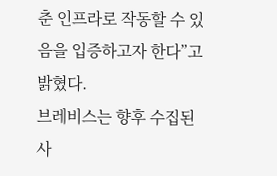춘 인프라로 작동할 수 있음을 입증하고자 한다”고 밝혔다.
브레비스는 향후 수집된 사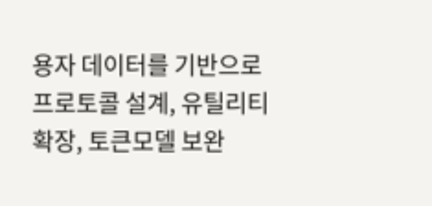용자 데이터를 기반으로 프로토콜 설계, 유틸리티 확장, 토큰모델 보완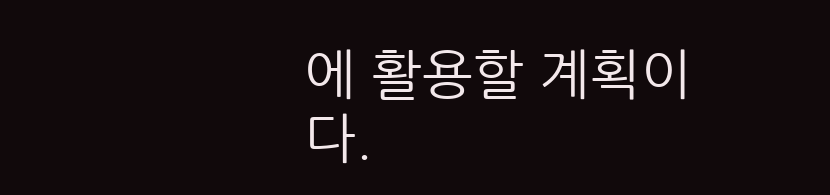에 활용할 계획이다.